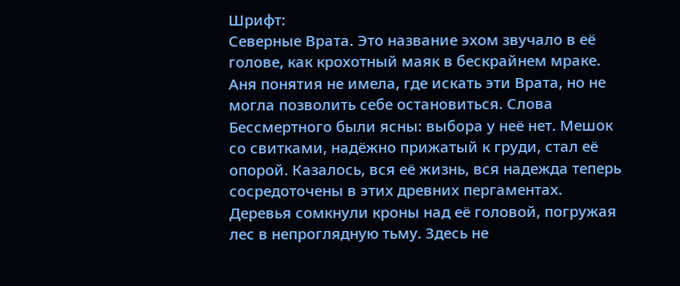Шрифт:
Северные Врата. Это название эхом звучало в её голове, как крохотный маяк в бескрайнем мраке. Аня понятия не имела, где искать эти Врата, но не могла позволить себе остановиться. Слова Бессмертного были ясны: выбора у неё нет. Мешок со свитками, надёжно прижатый к груди, стал её опорой. Казалось, вся её жизнь, вся надежда теперь сосредоточены в этих древних пергаментах.
Деревья сомкнули кроны над её головой, погружая лес в непроглядную тьму. Здесь не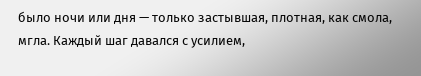было ночи или дня — только застывшая, плотная, как смола, мгла. Каждый шаг давался с усилием,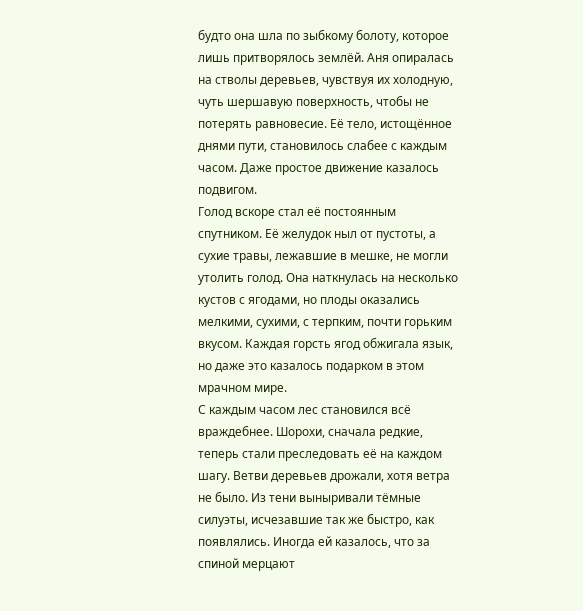будто она шла по зыбкому болоту, которое лишь притворялось землёй. Аня опиралась на стволы деревьев, чувствуя их холодную, чуть шершавую поверхность, чтобы не потерять равновесие. Её тело, истощённое днями пути, становилось слабее с каждым часом. Даже простое движение казалось подвигом.
Голод вскоре стал её постоянным спутником. Её желудок ныл от пустоты, а сухие травы, лежавшие в мешке, не могли утолить голод. Она наткнулась на несколько кустов с ягодами, но плоды оказались мелкими, сухими, с терпким, почти горьким вкусом. Каждая горсть ягод обжигала язык, но даже это казалось подарком в этом мрачном мире.
С каждым часом лес становился всё враждебнее. Шорохи, сначала редкие, теперь стали преследовать её на каждом шагу. Ветви деревьев дрожали, хотя ветра не было. Из тени выныривали тёмные силуэты, исчезавшие так же быстро, как появлялись. Иногда ей казалось, что за спиной мерцают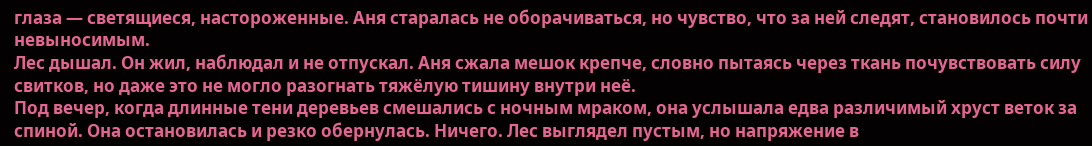глаза — светящиеся, настороженные. Аня старалась не оборачиваться, но чувство, что за ней следят, становилось почти невыносимым.
Лес дышал. Он жил, наблюдал и не отпускал. Аня сжала мешок крепче, словно пытаясь через ткань почувствовать силу свитков, но даже это не могло разогнать тяжёлую тишину внутри неё.
Под вечер, когда длинные тени деревьев смешались с ночным мраком, она услышала едва различимый хруст веток за спиной. Она остановилась и резко обернулась. Ничего. Лес выглядел пустым, но напряжение в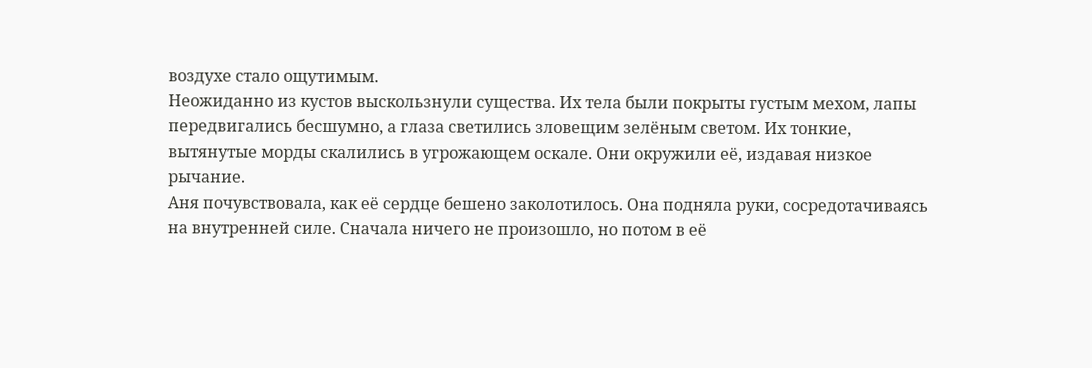воздухе стало ощутимым.
Неожиданно из кустов выскользнули существа. Их тела были покрыты густым мехом, лапы передвигались бесшумно, а глаза светились зловещим зелёным светом. Их тонкие, вытянутые морды скалились в угрожающем оскале. Они окружили её, издавая низкое рычание.
Аня почувствовала, как её сердце бешено заколотилось. Она подняла руки, сосредотачиваясь на внутренней силе. Сначала ничего не произошло, но потом в её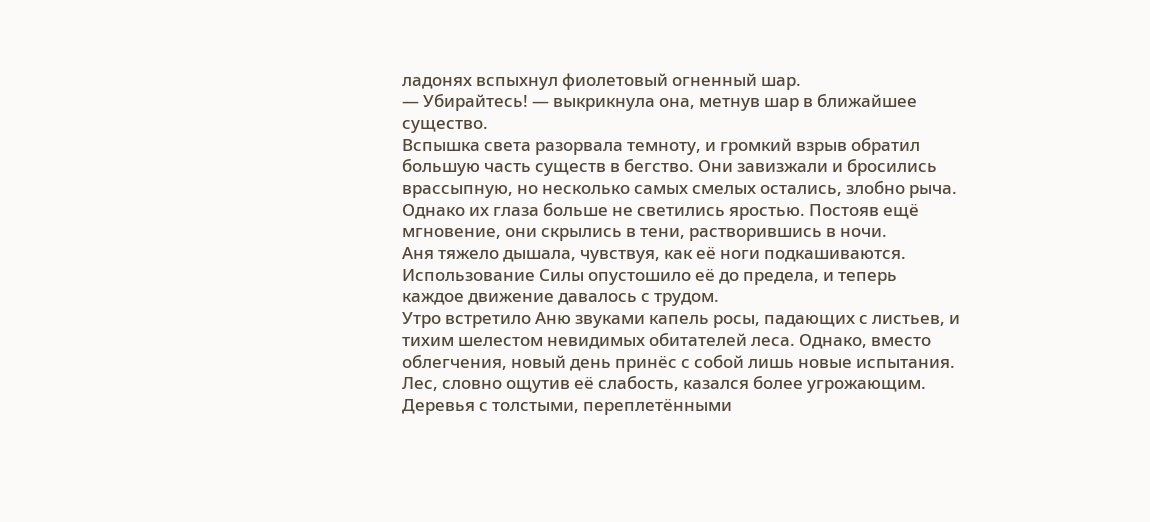ладонях вспыхнул фиолетовый огненный шар.
— Убирайтесь! — выкрикнула она, метнув шар в ближайшее существо.
Вспышка света разорвала темноту, и громкий взрыв обратил большую часть существ в бегство. Они завизжали и бросились врассыпную, но несколько самых смелых остались, злобно рыча. Однако их глаза больше не светились яростью. Постояв ещё мгновение, они скрылись в тени, растворившись в ночи.
Аня тяжело дышала, чувствуя, как её ноги подкашиваются. Использование Силы опустошило её до предела, и теперь каждое движение давалось с трудом.
Утро встретило Аню звуками капель росы, падающих с листьев, и тихим шелестом невидимых обитателей леса. Однако, вместо облегчения, новый день принёс с собой лишь новые испытания. Лес, словно ощутив её слабость, казался более угрожающим. Деревья с толстыми, переплетёнными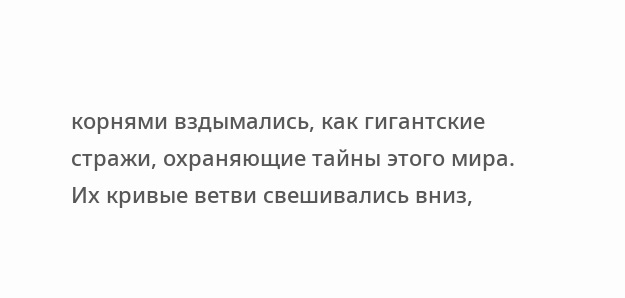корнями вздымались, как гигантские стражи, охраняющие тайны этого мира. Их кривые ветви свешивались вниз,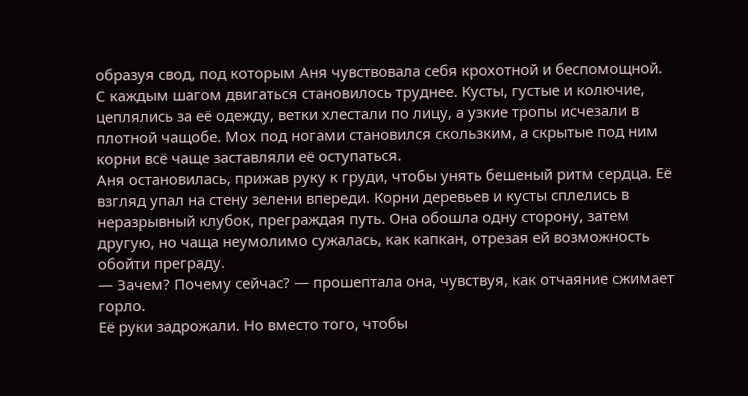образуя свод, под которым Аня чувствовала себя крохотной и беспомощной.
С каждым шагом двигаться становилось труднее. Кусты, густые и колючие, цеплялись за её одежду, ветки хлестали по лицу, а узкие тропы исчезали в плотной чащобе. Мох под ногами становился скользким, а скрытые под ним корни всё чаще заставляли её оступаться.
Аня остановилась, прижав руку к груди, чтобы унять бешеный ритм сердца. Её взгляд упал на стену зелени впереди. Корни деревьев и кусты сплелись в неразрывный клубок, преграждая путь. Она обошла одну сторону, затем другую, но чаща неумолимо сужалась, как капкан, отрезая ей возможность обойти преграду.
— Зачем? Почему сейчас? — прошептала она, чувствуя, как отчаяние сжимает горло.
Её руки задрожали. Но вместо того, чтобы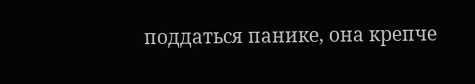поддаться панике, она крепче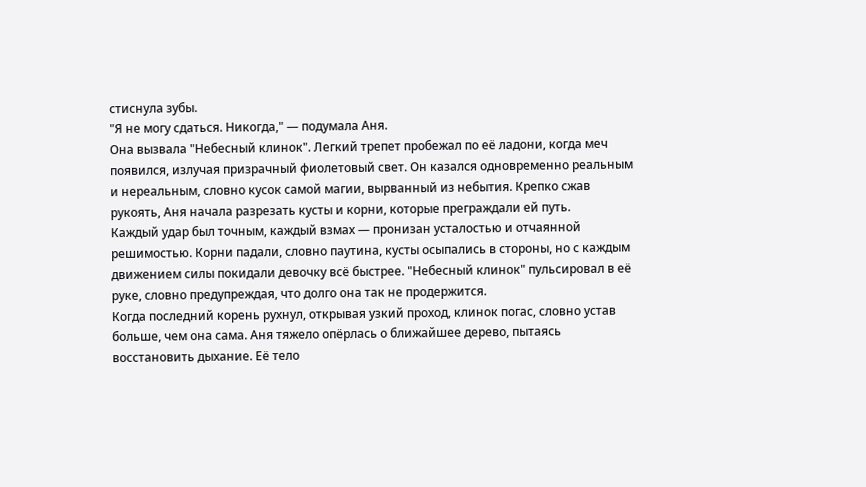стиснула зубы.
"Я не могу сдаться. Никогда," — подумала Аня.
Она вызвала "Небесный клинок". Легкий трепет пробежал по её ладони, когда меч появился, излучая призрачный фиолетовый свет. Он казался одновременно реальным и нереальным, словно кусок самой магии, вырванный из небытия. Крепко сжав рукоять, Аня начала разрезать кусты и корни, которые преграждали ей путь.
Каждый удар был точным, каждый взмах — пронизан усталостью и отчаянной решимостью. Корни падали, словно паутина, кусты осыпались в стороны, но с каждым движением силы покидали девочку всё быстрее. "Небесный клинок" пульсировал в её руке, словно предупреждая, что долго она так не продержится.
Когда последний корень рухнул, открывая узкий проход, клинок погас, словно устав больше, чем она сама. Аня тяжело опёрлась о ближайшее дерево, пытаясь восстановить дыхание. Её тело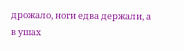дрожало, ноги едва держали, а в ушах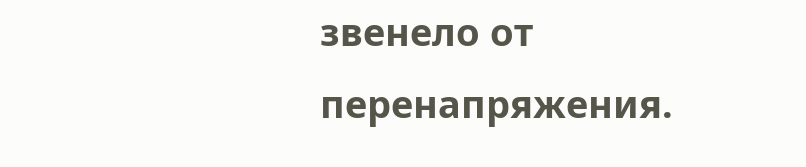звенело от перенапряжения.